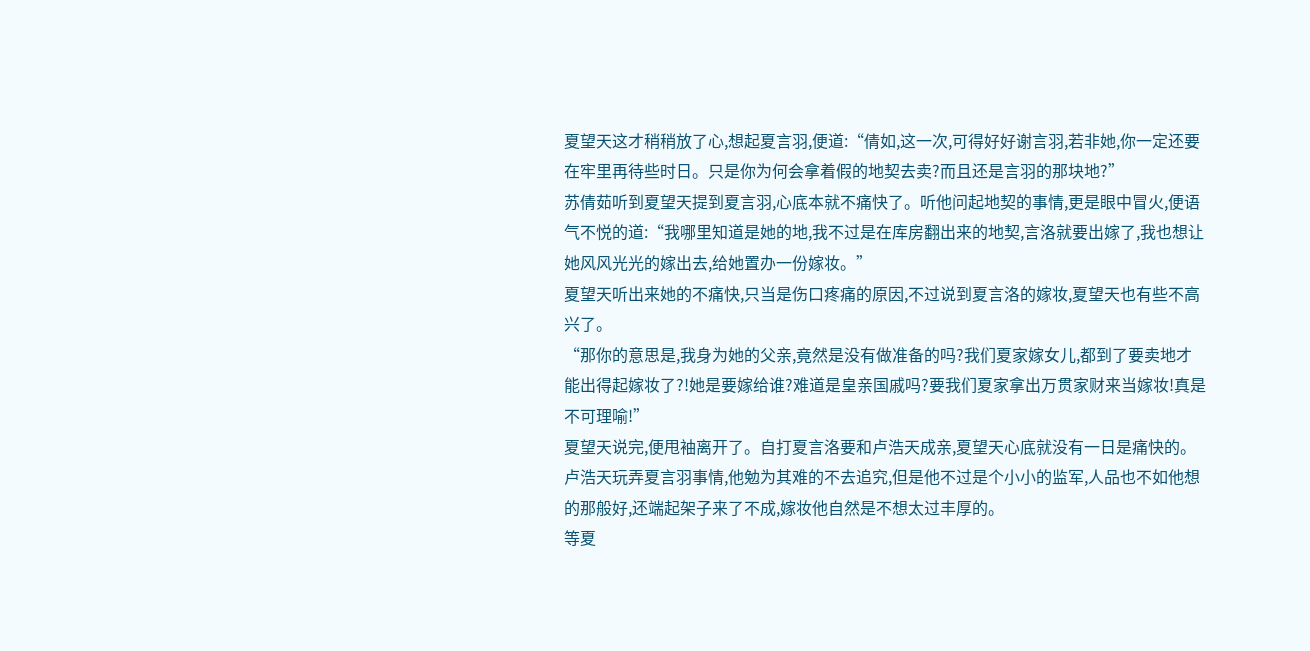夏望天这才稍稍放了心,想起夏言羽,便道:“倩如,这一次,可得好好谢言羽,若非她,你一定还要在牢里再待些时日。只是你为何会拿着假的地契去卖?而且还是言羽的那块地?”
苏倩茹听到夏望天提到夏言羽,心底本就不痛快了。听他问起地契的事情,更是眼中冒火,便语气不悦的道:“我哪里知道是她的地,我不过是在库房翻出来的地契,言洛就要出嫁了,我也想让她风风光光的嫁出去,给她置办一份嫁妆。”
夏望天听出来她的不痛快,只当是伤口疼痛的原因,不过说到夏言洛的嫁妆,夏望天也有些不高兴了。
“那你的意思是,我身为她的父亲,竟然是没有做准备的吗?我们夏家嫁女儿,都到了要卖地才能出得起嫁妆了?!她是要嫁给谁?难道是皇亲国戚吗?要我们夏家拿出万贯家财来当嫁妆!真是不可理喻!”
夏望天说完,便甩袖离开了。自打夏言洛要和卢浩天成亲,夏望天心底就没有一日是痛快的。卢浩天玩弄夏言羽事情,他勉为其难的不去追究,但是他不过是个小小的监军,人品也不如他想的那般好,还端起架子来了不成,嫁妆他自然是不想太过丰厚的。
等夏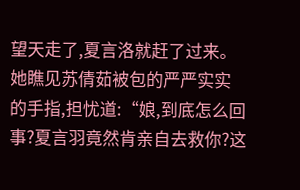望天走了,夏言洛就赶了过来。她瞧见苏倩茹被包的严严实实的手指,担忧道:“娘,到底怎么回事?夏言羽竟然肯亲自去救你?这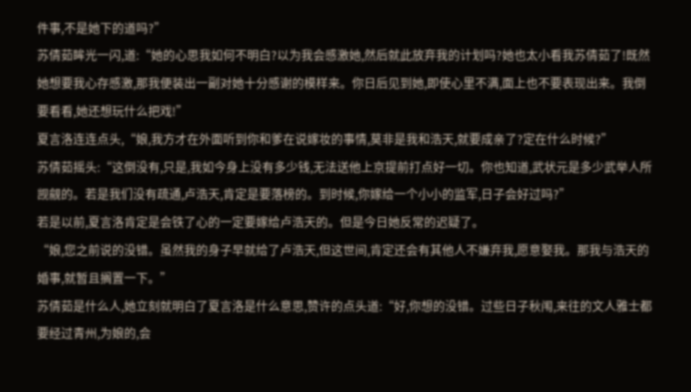件事,不是她下的道吗?”
苏倩茹眸光一闪,道:“她的心思我如何不明白?以为我会感激她,然后就此放弃我的计划吗?她也太小看我苏倩茹了!既然她想要我心存感激,那我便装出一副对她十分感谢的模样来。你日后见到她,即使心里不满,面上也不要表现出来。我倒要看看,她还想玩什么把戏!”
夏言洛连连点头,“娘,我方才在外面听到你和爹在说嫁妆的事情,莫非是我和浩天,就要成亲了?定在什么时候?”
苏倩茹摇头:“这倒没有,只是,我如今身上没有多少钱,无法送他上京提前打点好一切。你也知道,武状元是多少武举人所觊觎的。若是我们没有疏通,卢浩天,肯定是要落榜的。到时候,你嫁给一个小小的监军,日子会好过吗?”
若是以前,夏言洛肯定是会铁了心的一定要嫁给卢浩天的。但是今日她反常的迟疑了。
“娘,您之前说的没错。虽然我的身子早就给了卢浩天,但这世间,肯定还会有其他人不嫌弃我,愿意娶我。那我与浩天的婚事,就暂且搁置一下。”
苏倩茹是什么人,她立刻就明白了夏言洛是什么意思,赞许的点头道:“好,你想的没错。过些日子秋闱,来往的文人雅士都要经过青州,为娘的,会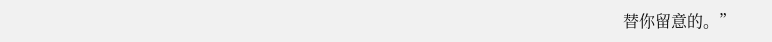替你留意的。”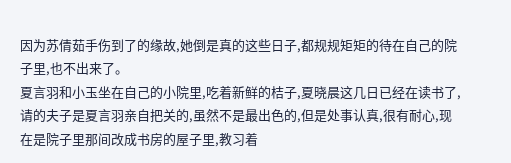因为苏倩茹手伤到了的缘故,她倒是真的这些日子,都规规矩矩的待在自己的院子里,也不出来了。
夏言羽和小玉坐在自己的小院里,吃着新鲜的桔子,夏晓晨这几日已经在读书了,请的夫子是夏言羽亲自把关的,虽然不是最出色的,但是处事认真,很有耐心,现在是院子里那间改成书房的屋子里,教习着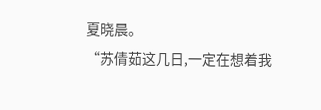夏晓晨。
“苏倩茹这几日,一定在想着我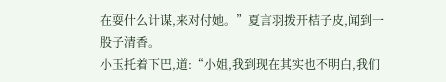在耍什么计谋,来对付她。”夏言羽拨开桔子皮,闻到一股子清香。
小玉托着下巴,道:“小姐,我到现在其实也不明白,我们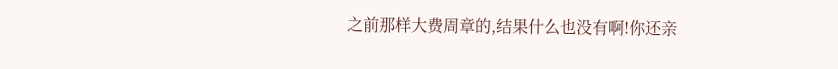之前那样大费周章的,结果什么也没有啊!你还亲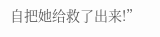自把她给救了出来!”